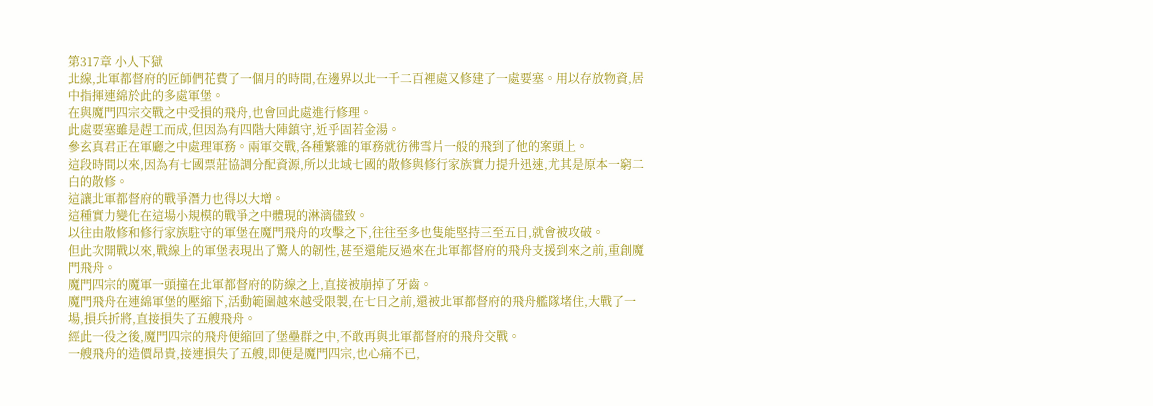第317章 小人下獄
北線,北軍都督府的匠師們花費了一個月的時間,在邊界以北一千二百裡處又修建了一處要塞。用以存放物資,居中指揮連綿於此的多處軍堡。
在與魔門四宗交戰之中受損的飛舟,也會回此處進行修理。
此處要塞雖是趕工而成,但因為有四階大陣鎮守,近乎固若金湯。
參玄真君正在軍廳之中處理軍務。兩軍交戰,各種繁雜的軍務就彷彿雪片一般的飛到了他的案頭上。
這段時間以來,因為有七國票莊協調分配資源,所以北域七國的散修與修行家族實力提升迅速,尤其是原本一窮二白的散修。
這讓北軍都督府的戰爭潛力也得以大增。
這種實力變化在這場小規模的戰爭之中體現的淋漓儘致。
以往由散修和修行家族駐守的軍堡在魔門飛舟的攻擊之下,往往至多也隻能堅持三至五日,就會被攻破。
但此次開戰以來,戰線上的軍堡表現出了驚人的韌性,甚至還能反過來在北軍都督府的飛舟支援到來之前,重創魔門飛舟。
魔門四宗的魔軍一頭撞在北軍都督府的防線之上,直接被崩掉了牙齒。
魔門飛舟在連綿軍堡的壓縮下,活動範圍越來越受限製,在七日之前,還被北軍都督府的飛舟艦隊堵住,大戰了一場,損兵折將,直接損失了五艘飛舟。
經此一役之後,魔門四宗的飛舟便縮回了堡壘群之中,不敢再與北軍都督府的飛舟交戰。
一艘飛舟的造價昂貴,接連損失了五艘,即便是魔門四宗,也心痛不已,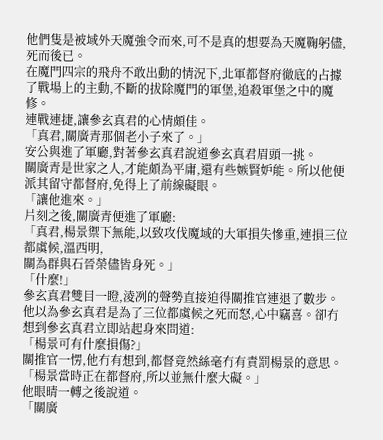他們隻是被域外天魔強令而來,可不是真的想要為天魔鞠躬儘,死而後已。
在魔門四宗的飛舟不敢出動的情況下,北軍都督府徹底的占據了戰場上的主動,不斷的拔除魔門的軍堡,追殺軍堡之中的魔修。
連戰連捷,讓參玄真君的心情頗佳。
「真君,關廣青那個老小子來了。」
安公與進了軍廳,對著參玄真君說道參玄真君眉頭一挑。
關廣青是世家之人,才能頗為平庸,還有些嫉賢妒能。所以他便派其留守都督府,免得上了前線礙眼。
「讓他進來。」
片刻之後,關廣青便進了軍廳:
「真君,楊景禦下無能,以致攻伐魔域的大軍損失慘重,連損三位都虞候,溫西明,
關為群與石晉榮儘皆身死。」
「什麼!」
參玄真君雙目一瞪,淩冽的聲勢直接迫得關推官連退了數步。
他以為參玄真君是為了三位都虞候之死而怒,心中竊喜。卻冇想到參玄真君立即站起身來問道:
「楊景可有什麼損傷?」
關推官一愣,他冇有想到,都督竟然絲毫冇有責罰楊景的意思。
「楊景當時正在都督府,所以並無什麼大礙。」
他眼晴一轉之後說道。
「關廣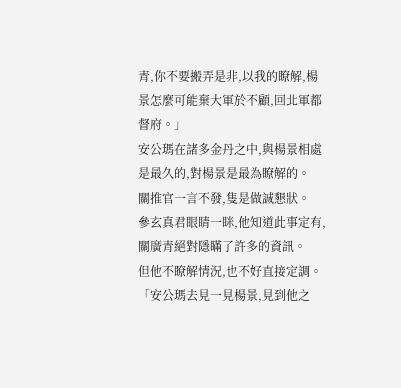青,你不要搬弄是非,以我的瞭解,楊景怎麼可能棄大軍於不顧,回北軍都督府。」
安公瑪在諸多金丹之中,與楊景相處是最久的,對楊景是最為瞭解的。
關推官一言不發,隻是做誠懇狀。
參玄真君眼睛一眯,他知道此事定有,關廣青絕對隱瞞了許多的資訊。
但他不瞭解情況,也不好直接定調。
「安公瑪去見一見楊景,見到他之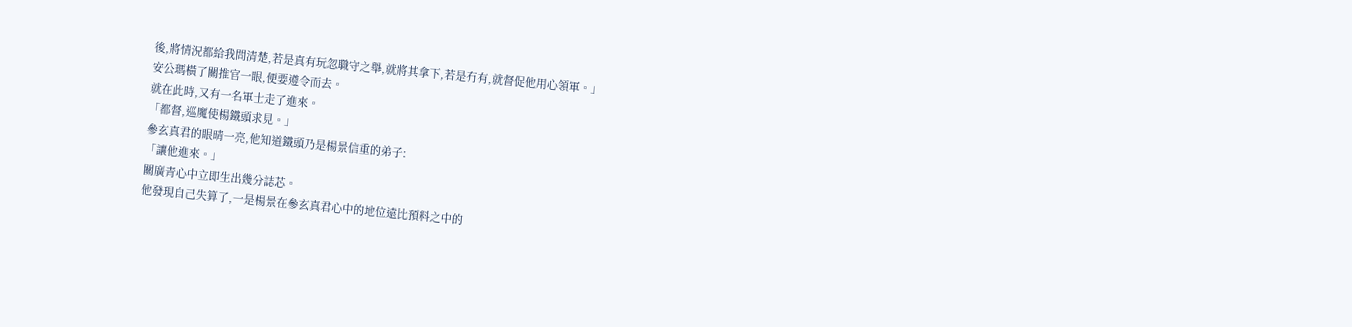後,將情況都給我問清楚,若是真有玩忽職守之舉,就將其拿下,若是冇有,就督促他用心領軍。」
安公瑪橫了關推官一眼,便要遵令而去。
就在此時,又有一名軍士走了進來。
「都督,巡魔使楊鐵頭求見。」
參玄真君的眼晴一亮,他知道鐵頭乃是楊景信重的弟子:
「讓他進來。」
關廣青心中立即生出幾分誌芯。
他發現自己失算了,一是楊景在參玄真君心中的地位遠比預料之中的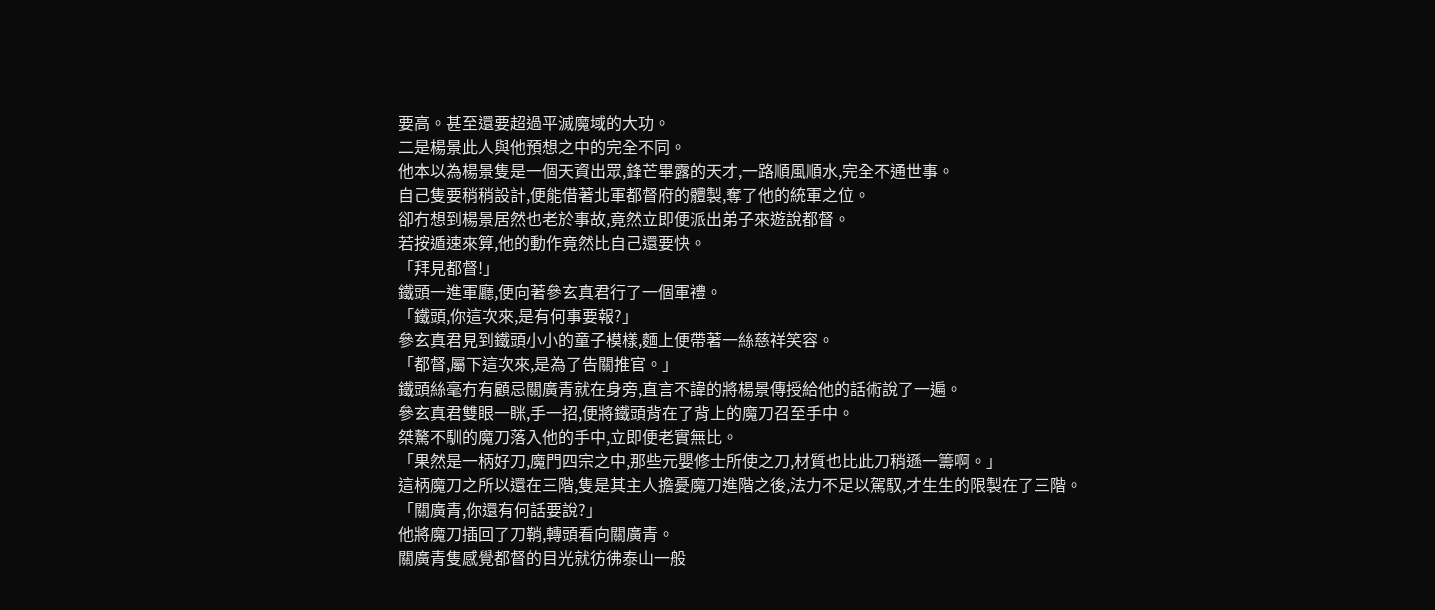要高。甚至還要超過平滅魔域的大功。
二是楊景此人與他預想之中的完全不同。
他本以為楊景隻是一個天資出眾,鋒芒畢露的天才,一路順風順水,完全不通世事。
自己隻要稍稍設計,便能借著北軍都督府的體製,奪了他的統軍之位。
卻冇想到楊景居然也老於事故,竟然立即便派出弟子來遊說都督。
若按遁速來算,他的動作竟然比自己還要快。
「拜見都督!」
鐵頭一進軍廳,便向著參玄真君行了一個軍禮。
「鐵頭,你這次來,是有何事要報?」
參玄真君見到鐵頭小小的童子模樣,麵上便帶著一絲慈祥笑容。
「都督,屬下這次來,是為了告關推官。」
鐵頭絲毫冇有顧忌關廣青就在身旁,直言不諱的將楊景傳授給他的話術說了一遍。
參玄真君雙眼一眯,手一招,便將鐵頭背在了背上的魔刀召至手中。
桀驁不馴的魔刀落入他的手中,立即便老實無比。
「果然是一柄好刀,魔門四宗之中,那些元嬰修士所使之刀,材質也比此刀稍遜一籌啊。」
這柄魔刀之所以還在三階,隻是其主人擔憂魔刀進階之後,法力不足以駕馭,才生生的限製在了三階。
「關廣青,你還有何話要說?」
他將魔刀插回了刀鞘,轉頭看向關廣青。
關廣青隻感覺都督的目光就彷彿泰山一般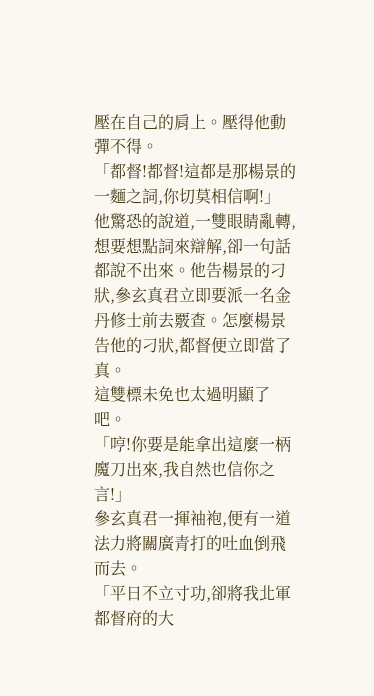壓在自己的肩上。壓得他動彈不得。
「都督!都督!這都是那楊景的一麵之詞,你切莫相信啊!」
他驚恐的說道,一雙眼睛亂轉,想要想點詞來辯解,卻一句話都說不出來。他告楊景的刁狀,參玄真君立即要派一名金丹修士前去覈查。怎麼楊景告他的刁狀,都督便立即當了真。
這雙標未免也太過明顯了吧。
「哼!你要是能拿出這麼一柄魔刀出來,我自然也信你之言!」
參玄真君一揮袖袍,便有一道法力將關廣青打的吐血倒飛而去。
「平日不立寸功,卻將我北軍都督府的大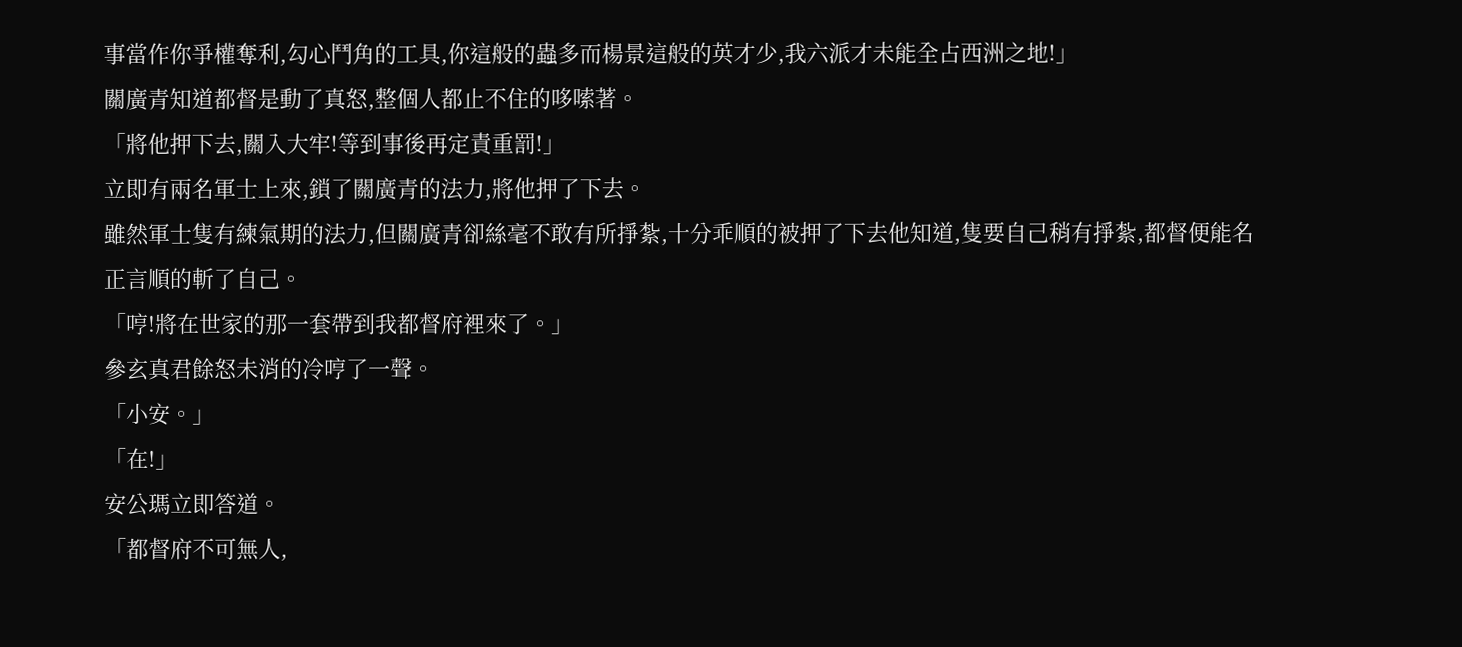事當作你爭權奪利,勾心鬥角的工具,你這般的蟲多而楊景這般的英才少,我六派才未能全占西洲之地!」
關廣青知道都督是動了真怒,整個人都止不住的哆嗦著。
「將他押下去,關入大牢!等到事後再定責重罰!」
立即有兩名軍士上來,鎖了關廣青的法力,將他押了下去。
雖然軍士隻有練氣期的法力,但關廣青卻絲毫不敢有所掙紮,十分乖順的被押了下去他知道,隻要自己稍有掙紮,都督便能名正言順的斬了自己。
「哼!將在世家的那一套帶到我都督府裡來了。」
參玄真君餘怒未消的冷哼了一聲。
「小安。」
「在!」
安公瑪立即答道。
「都督府不可無人,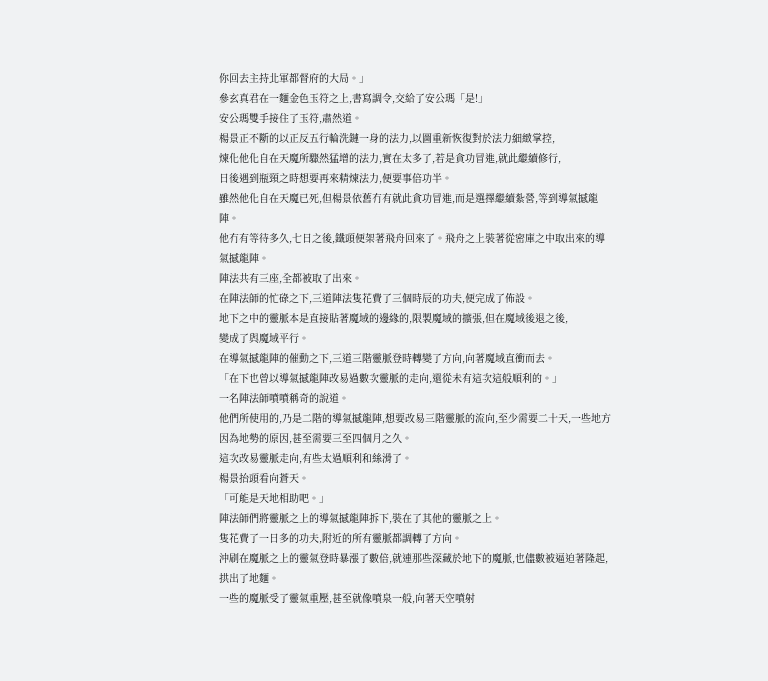你回去主持北軍都督府的大局。」
參玄真君在一麵金色玉符之上,書寫調令,交給了安公瑪「是!」
安公瑪雙手接住了玉符,肅然道。
楊景正不斷的以正反五行輪洗鏈一身的法力,以圖重新恢復對於法力細緻掌控,
煉化他化自在天魔所驟然猛增的法力,實在太多了,若是貪功冒進,就此繼續修行,
日後遇到瓶頸之時想要再來精煉法力,便要事倍功半。
雖然他化自在天魔已死,但楊景依舊冇有就此貪功冒進,而是選擇繼續紮營,等到導氣撼龍陣。
他冇有等待多久,七日之後,鐵頭便架著飛舟回來了。飛舟之上裝著從密庫之中取出來的導氣撼龍陣。
陣法共有三座,全都被取了出來。
在陣法師的忙碌之下,三道陣法隻花費了三個時辰的功夫,便完成了佈設。
地下之中的靈脈本是直接貼著魔域的邊緣的,限製魔域的擴張,但在魔域後退之後,
變成了與魔域平行。
在導氣撼龍陣的催動之下,三道三階靈脈登時轉變了方向,向著魔域直衝而去。
「在下也曾以導氣撼龍陣改易過數次靈脈的走向,還從未有這次這般順利的。」
一名陣法師噴噴稱奇的說道。
他們所使用的,乃是二階的導氣撼龍陣,想要改易三階靈脈的流向,至少需要二十天,一些地方因為地勢的原因,甚至需要三至四個月之久。
這次改易靈脈走向,有些太過順利和絲滑了。
楊景抬頭看向蒼天。
「可能是天地相助吧。」
陣法師們將靈脈之上的導氣撼龍陣拆下,裝在了其他的靈脈之上。
隻花費了一日多的功夫,附近的所有靈脈都調轉了方向。
沖刷在魔脈之上的靈氣登時暴漲了數倍,就連那些深藏於地下的魔脈,也儘數被逼迫著隆起,拱出了地麵。
一些的魔脈受了靈氣重壓,甚至就像噴泉一般,向著天空噴射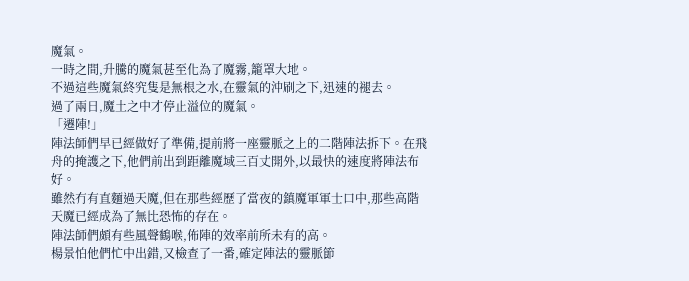魔氣。
一時之間,升騰的魔氣甚至化為了魔霧,籠罩大地。
不過這些魔氣終究隻是無根之水,在靈氣的沖刷之下,迅速的褪去。
過了兩日,魔土之中才停止溢位的魔氣。
「遷陣!」
陣法師們早已經做好了準備,提前將一座靈脈之上的二階陣法拆下。在飛舟的掩護之下,他們前出到距離魔域三百丈開外,以最快的速度將陣法布好。
雖然冇有直麵過天魔,但在那些經歷了當夜的鎮魔軍軍士口中,那些高階天魔已經成為了無比恐怖的存在。
陣法師們頗有些風聲鶴喉,佈陣的效率前所未有的高。
楊景怕他們忙中出錯,又檢查了一番,確定陣法的靈脈節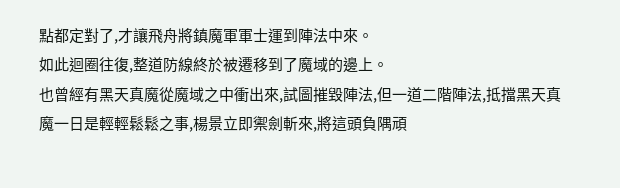點都定對了,才讓飛舟將鎮魔軍軍士運到陣法中來。
如此迴圈往復,整道防線終於被遷移到了魔域的邊上。
也曾經有黑天真魔從魔域之中衝出來,試圖摧毀陣法,但一道二階陣法,抵擋黑天真魔一日是輕輕鬆鬆之事,楊景立即禦劍斬來,將這頭負隅頑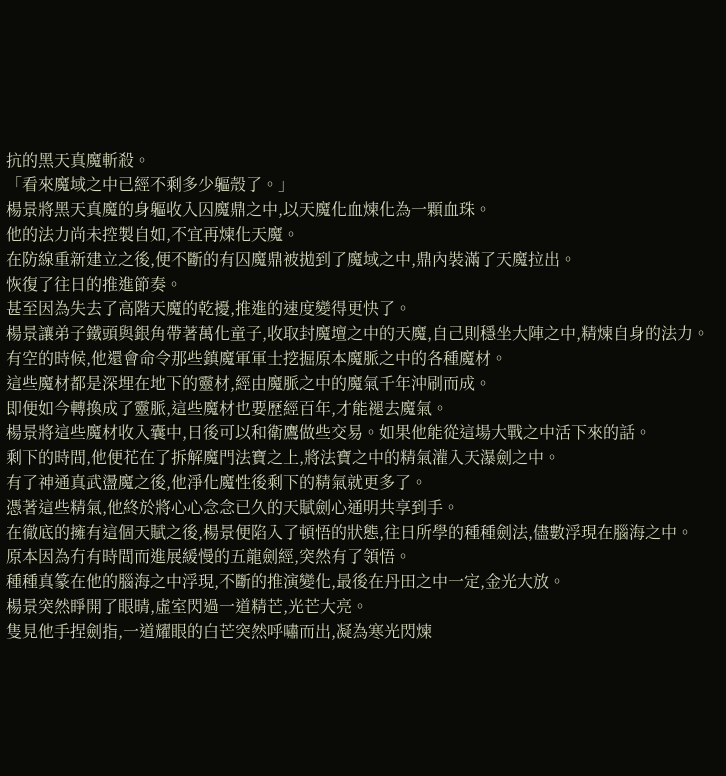抗的黑天真魔斬殺。
「看來魔域之中已經不剩多少軀殼了。」
楊景將黑天真魔的身軀收入囚魔鼎之中,以天魔化血煉化為一顆血珠。
他的法力尚未控製自如,不宜再煉化天魔。
在防線重新建立之後,便不斷的有囚魔鼎被拋到了魔域之中,鼎內裝滿了天魔拉出。
恢復了往日的推進節奏。
甚至因為失去了高階天魔的乾擾,推進的速度變得更快了。
楊景讓弟子鐵頭與銀角帶著萬化童子,收取封魔壇之中的天魔,自己則穩坐大陣之中,精煉自身的法力。
有空的時候,他還會命令那些鎮魔軍軍士挖掘原本魔脈之中的各種魔材。
這些魔材都是深埋在地下的靈材,經由魔脈之中的魔氣千年沖刷而成。
即便如今轉換成了靈脈,這些魔材也要歷經百年,才能褪去魔氣。
楊景將這些魔材收入囊中,日後可以和衛鷹做些交易。如果他能從這場大戰之中活下來的話。
剩下的時間,他便花在了拆解魔門法寶之上,將法寶之中的精氣灌入天瀑劍之中。
有了神通真武盪魔之後,他淨化魔性後剩下的精氣就更多了。
憑著這些精氣,他終於將心心念念已久的天賦劍心通明共享到手。
在徹底的擁有這個天賦之後,楊景便陷入了頓悟的狀態,往日所學的種種劍法,儘數浮現在腦海之中。
原本因為冇有時間而進展緩慢的五龍劍經,突然有了領悟。
種種真篆在他的腦海之中浮現,不斷的推演變化,最後在丹田之中一定,金光大放。
楊景突然睜開了眼晴,虛室閃過一道精芒,光芒大亮。
隻見他手捏劍指,一道耀眼的白芒突然呼嘯而出,凝為寒光閃煉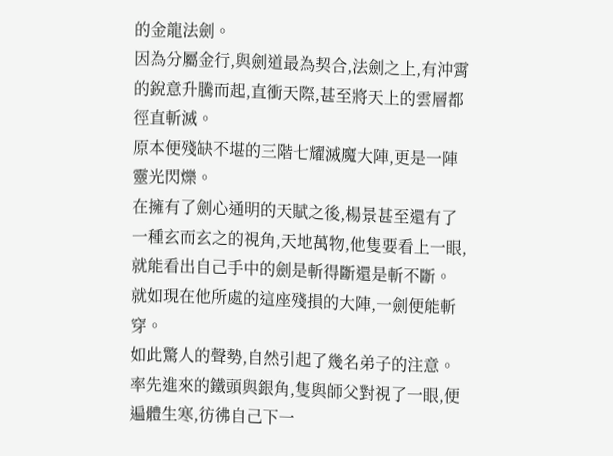的金龍法劍。
因為分屬金行,與劍道最為契合,法劍之上,有沖霄的銳意升騰而起,直衝天際,甚至將天上的雲層都徑直斬滅。
原本便殘缺不堪的三階七耀滅魔大陣,更是一陣靈光閃爍。
在擁有了劍心通明的天賦之後,楊景甚至還有了一種玄而玄之的視角,天地萬物,他隻要看上一眼,就能看出自己手中的劍是斬得斷還是斬不斷。
就如現在他所處的這座殘損的大陣,一劍便能斬穿。
如此驚人的聲勢,自然引起了幾名弟子的注意。
率先進來的鐵頭與銀角,隻與師父對視了一眼,便遍體生寒,彷彿自己下一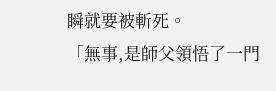瞬就要被斬死。
「無事,是師父領悟了一門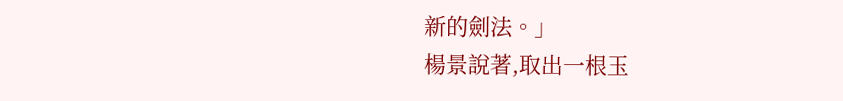新的劍法。」
楊景說著,取出一根玉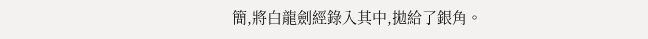簡,將白龍劍經錄入其中,拋給了銀角。